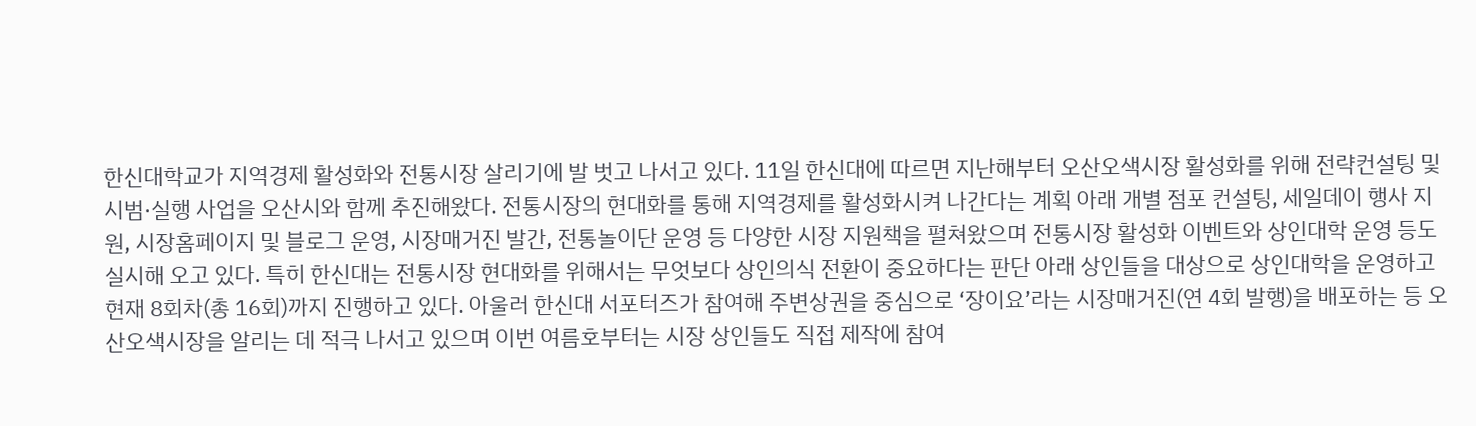한신대학교가 지역경제 활성화와 전통시장 살리기에 발 벗고 나서고 있다. 11일 한신대에 따르면 지난해부터 오산오색시장 활성화를 위해 전략컨설팅 및 시범·실행 사업을 오산시와 함께 추진해왔다. 전통시장의 현대화를 통해 지역경제를 활성화시켜 나간다는 계획 아래 개별 점포 컨설팅, 세일데이 행사 지원, 시장홈페이지 및 블로그 운영, 시장매거진 발간, 전통놀이단 운영 등 다양한 시장 지원책을 펼쳐왔으며 전통시장 활성화 이벤트와 상인대학 운영 등도 실시해 오고 있다. 특히 한신대는 전통시장 현대화를 위해서는 무엇보다 상인의식 전환이 중요하다는 판단 아래 상인들을 대상으로 상인대학을 운영하고 현재 8회차(총 16회)까지 진행하고 있다. 아울러 한신대 서포터즈가 참여해 주변상권을 중심으로 ‘장이요’라는 시장매거진(연 4회 발행)을 배포하는 등 오산오색시장을 알리는 데 적극 나서고 있으며 이번 여름호부터는 시장 상인들도 직접 제작에 참여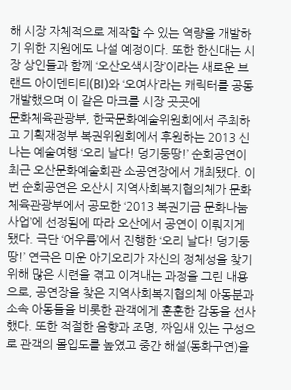해 시장 자체적으로 제작할 수 있는 역량을 개발하기 위한 지원에도 나설 예정이다. 또한 한신대는 시장 상인들과 함께 ‘오산오색시장’이라는 새로운 브랜드 아이덴티티(BI)와 ‘오여사’라는 캐릭터를 공동 개발했으며 이 같은 마크를 시장 곳곳에
문화체육관광부, 한국문화예술위원회에서 주최하고 기획재정부 복권위원회에서 후원하는 2013 신나는 예술여행 ‘오리 날다! 덩기둥땅!’ 순회공연이 최근 오산문화예술회관 소공연장에서 개최됐다. 이번 순회공연은 오산시 지역사회복지협의체가 문화체육관광부에서 공모한 ‘2013 복권기금 문화나눔사업’에 선정됨에 따라 오산에서 공연이 이뤄지게 됐다. 극단 ‘어우름’에서 진행한 ‘오리 날다! 덩기둥땅!’ 연극은 미운 아기오리가 자신의 정체성을 찾기 위해 많은 시련을 겪고 이겨내는 과정을 그린 내용으로, 공연장을 찾은 지역사회복지협의체 아동분과 소속 아동들을 비롯한 관객에게 훈훈한 감동을 선사했다. 또한 적절한 음향과 조명, 짜임새 있는 구성으로 관객의 몰입도를 높였고 중간 해설(동화구연)을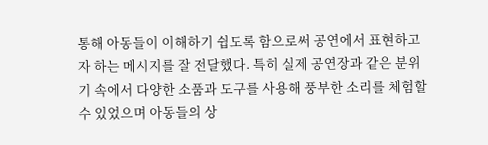통해 아동들이 이해하기 쉽도록 함으로써 공연에서 표현하고자 하는 메시지를 잘 전달했다. 특히 실제 공연장과 같은 분위기 속에서 다양한 소품과 도구를 사용해 풍부한 소리를 체험할 수 있었으며 아동들의 상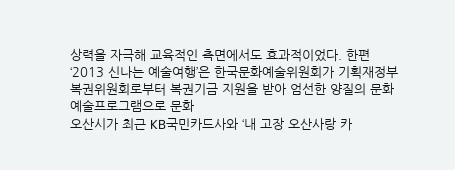상력을 자극해 교육적인 측면에서도 효과적이었다. 한편 ‘2013 신나는 예술여행’은 한국문화예술위원회가 기획재정부 복권위원회로부터 복권기금 지원을 받아 엄선한 양질의 문화예술프로그램으로 문화
오산시가 최근 KB국민카드사와 ‘내 고장 오산사랑 카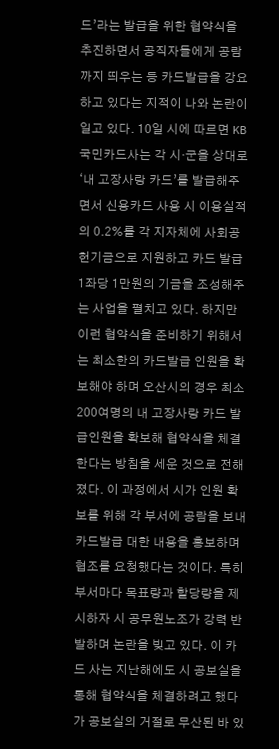드’라는 발급을 위한 협약식을 추진하면서 공직자들에게 공람까지 띄우는 등 카드발급을 강요하고 있다는 지적이 나와 논란이 일고 있다. 10일 시에 따르면 KB국민카드사는 각 시·군을 상대로 ‘내 고장사랑 카드’를 발급해주면서 신용카드 사용 시 이용실적의 0.2%를 각 지자체에 사회공헌기금으로 지원하고 카드 발급 1좌당 1만원의 기금을 조성해주는 사업을 펼치고 있다. 하지만 이런 협약식을 준비하기 위해서는 최소한의 카드발급 인원을 확보해야 하며 오산시의 경우 최소 200여명의 내 고장사랑 카드 발급인원을 확보해 협약식을 체결한다는 방침을 세운 것으로 전해졌다. 이 과정에서 시가 인원 확보를 위해 각 부서에 공람을 보내 카드발급 대한 내용을 홍보하며 협조를 요청했다는 것이다. 특히 부서마다 목표량과 할당량을 제시하자 시 공무원노조가 강력 반발하며 논란을 빚고 있다. 이 카드 사는 지난해에도 시 공보실을 통해 협약식을 체결하려고 했다가 공보실의 거절로 무산된 바 있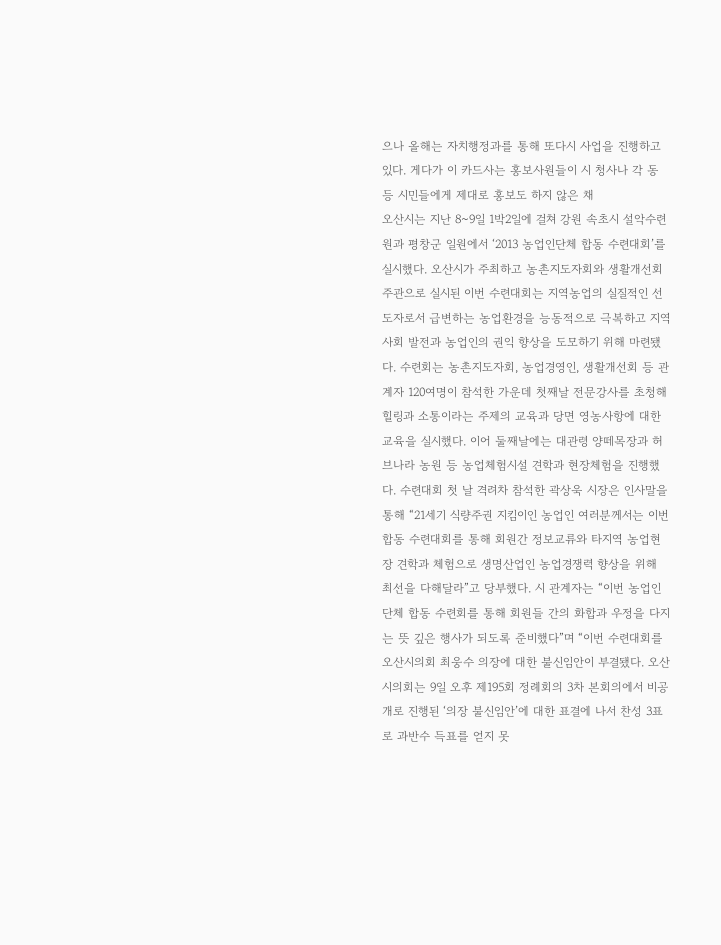으나 올해는 자치행정과를 통해 또다시 사업을 진행하고 있다. 게다가 이 카드사는 홍보사원들이 시 청사나 각 동 등 시민들에게 제대로 홍보도 하지 않은 채
오산시는 지난 8~9일 1박2일에 걸쳐 강원 속초시 설악수련원과 평창군 일원에서 ‘2013 농업인단체 합동 수련대회’를 실시했다. 오산시가 주최하고 농촌지도자회와 생활개선회 주관으로 실시된 이번 수련대회는 지역농업의 실질적인 선도자로서 급변하는 농업환경을 능동적으로 극복하고 지역사회 발전과 농업인의 권익 향상을 도모하기 위해 마련됐다. 수련회는 농촌지도자회, 농업경영인, 생활개선회 등 관계자 120여명이 참석한 가운데 첫째날 전문강사를 초청해 힐링과 소통이라는 주제의 교육과 당면 영농사항에 대한 교육을 실시했다. 이어 둘째날에는 대관령 양떼목장과 허브나라 농원 등 농업체험시설 견학과 현장체험을 진행했다. 수련대회 첫 날 격려차 참석한 곽상욱 시장은 인사말을 통해 “21세기 식량주권 지킴이인 농업인 여러분께서는 이번 합동 수련대회를 통해 회원간 정보교류와 타지역 농업현장 견학과 체험으로 생명산업인 농업경쟁력 향상을 위해 최선을 다해달라”고 당부했다. 시 관계자는 “이번 농업인단체 합동 수련회를 통해 회원들 간의 화합과 우정을 다지는 뜻 깊은 행사가 되도록 준비했다”며 “이번 수련대회를
오산시의회 최웅수 의장에 대한 불신임안이 부결됐다. 오산시의회는 9일 오후 제195회 정례회의 3차 본회의에서 비공개로 진행된 ‘의장 불신임안’에 대한 표결에 나서 찬성 3표로 과반수 득표를 얻지 못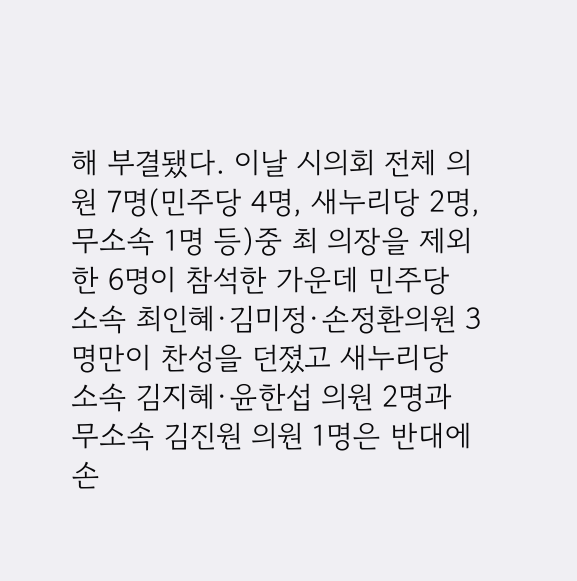해 부결됐다. 이날 시의회 전체 의원 7명(민주당 4명, 새누리당 2명, 무소속 1명 등)중 최 의장을 제외한 6명이 참석한 가운데 민주당 소속 최인혜·김미정·손정환의원 3명만이 찬성을 던졌고 새누리당 소속 김지혜·윤한섭 의원 2명과 무소속 김진원 의원 1명은 반대에 손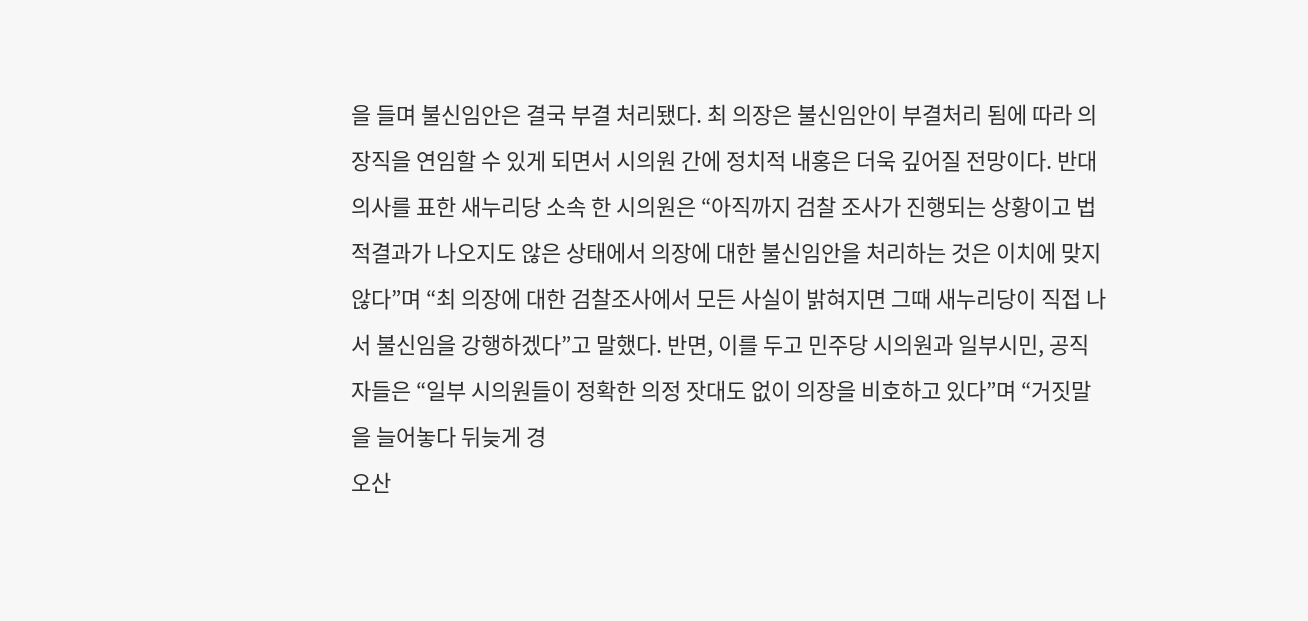을 들며 불신임안은 결국 부결 처리됐다. 최 의장은 불신임안이 부결처리 됨에 따라 의장직을 연임할 수 있게 되면서 시의원 간에 정치적 내홍은 더욱 깊어질 전망이다. 반대의사를 표한 새누리당 소속 한 시의원은 “아직까지 검찰 조사가 진행되는 상황이고 법적결과가 나오지도 않은 상태에서 의장에 대한 불신임안을 처리하는 것은 이치에 맞지 않다”며 “최 의장에 대한 검찰조사에서 모든 사실이 밝혀지면 그때 새누리당이 직접 나서 불신임을 강행하겠다”고 말했다. 반면, 이를 두고 민주당 시의원과 일부시민, 공직자들은 “일부 시의원들이 정확한 의정 잣대도 없이 의장을 비호하고 있다”며 “거짓말을 늘어놓다 뒤늦게 경
오산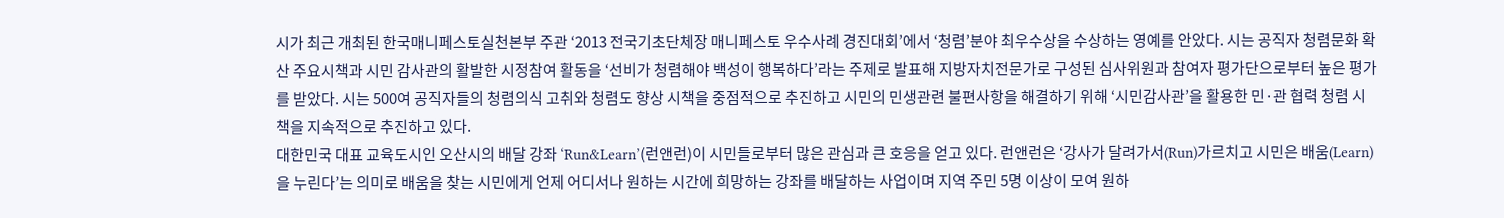시가 최근 개최된 한국매니페스토실천본부 주관 ‘2013 전국기초단체장 매니페스토 우수사례 경진대회’에서 ‘청렴’분야 최우수상을 수상하는 영예를 안았다. 시는 공직자 청렴문화 확산 주요시책과 시민 감사관의 활발한 시정참여 활동을 ‘선비가 청렴해야 백성이 행복하다’라는 주제로 발표해 지방자치전문가로 구성된 심사위원과 참여자 평가단으로부터 높은 평가를 받았다. 시는 500여 공직자들의 청렴의식 고취와 청렴도 향상 시책을 중점적으로 추진하고 시민의 민생관련 불편사항을 해결하기 위해 ‘시민감사관’을 활용한 민·관 협력 청렴 시책을 지속적으로 추진하고 있다.
대한민국 대표 교육도시인 오산시의 배달 강좌 ‘Run&Learn’(런앤런)이 시민들로부터 많은 관심과 큰 호응을 얻고 있다. 런앤런은 ‘강사가 달려가서(Run)가르치고 시민은 배움(Learn)을 누린다’는 의미로 배움을 찾는 시민에게 언제 어디서나 원하는 시간에 희망하는 강좌를 배달하는 사업이며 지역 주민 5명 이상이 모여 원하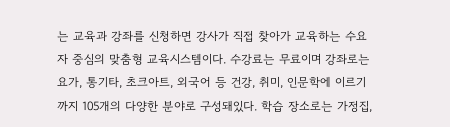는 교육과 강좌를 신청하면 강사가 직접 찾아가 교육하는 수요자 중심의 맞춤형 교육시스템이다. 수강료는 무료이며 강좌로는 요가, 통기타, 초크아트, 외국어 등 건강, 취미, 인문학에 이르기까지 105개의 다양한 분야로 구성돼있다. 학습 장소로는 가정집,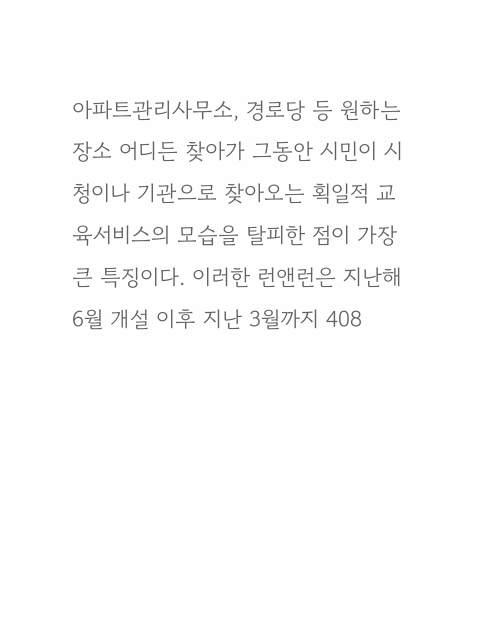아파트관리사무소, 경로당 등 원하는 장소 어디든 찾아가 그동안 시민이 시청이나 기관으로 찾아오는 획일적 교육서비스의 모습을 탈피한 점이 가장 큰 특징이다. 이러한 런앤런은 지난해 6월 개설 이후 지난 3월까지 408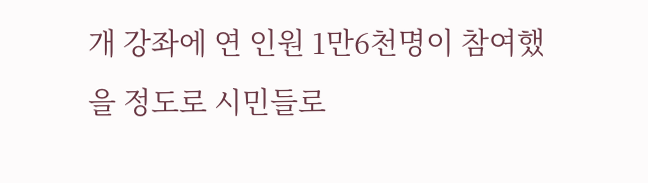개 강좌에 연 인원 1만6천명이 참여했을 정도로 시민들로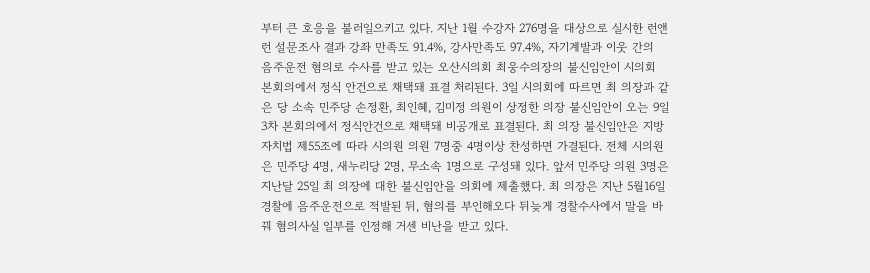부터 큰 호응을 불러일으키고 있다. 지난 1월 수강자 276명을 대상으로 실시한 런앤런 설문조사 결과 강좌 만족도 91.4%, 강사만족도 97.4%, 자기계발과 이웃 간의
음주운전 혐의로 수사를 받고 있는 오산시의회 최웅수의장의 불신임안이 시의회 본회의에서 정식 안건으로 채택돼 표결 처리된다. 3일 시의회에 따르면 최 의장과 같은 당 소속 민주당 손정환, 최인혜, 김미정 의원이 상정한 의장 불신임안이 오는 9일 3차 본회의에서 정식안건으로 채택돼 비공개로 표결된다. 최 의장 불신임안은 지방자치법 제55조에 따라 시의원 의원 7명중 4명이상 찬성하면 가결된다. 전체 시의원은 민주당 4명, 새누리당 2명, 무소속 1명으로 구성돼 있다. 앞서 민주당 의원 3명은 지난달 25일 최 의장에 대한 불신임안을 의회에 제출했다. 최 의장은 지난 5월16일 경찰에 음주운전으로 적발된 뒤, 혐의를 부인해오다 뒤늦게 경찰수사에서 말을 바꿔 혐의사실 일부를 인정해 거센 비난을 받고 있다.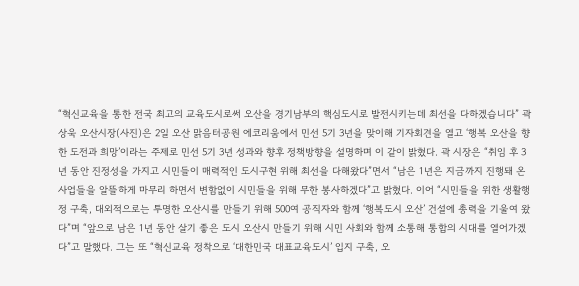“혁신교육을 통한 전국 최고의 교육도시로써 오산을 경기남부의 핵심도시로 발전시키는데 최선을 다하겠습니다” 곽상욱 오산시장(사진)은 2일 오산 맑음터공원 에코리움에서 민선 5기 3년을 맞이해 기자회견을 열고 ‘행복 오산을 향한 도전과 희망’이라는 주제로 민선 5기 3년 성과와 향후 정책방향을 설명하며 이 같이 밝혔다. 곽 시장은 “취임 후 3년 동안 진정성을 가지고 시민들이 매력적인 도시구현 위해 최선을 다해왔다”면서 “남은 1년은 지금까지 진행돼 온 사업들을 알뜰하게 마무리 하면서 변함없이 시민들을 위해 무한 봉사하겠다”고 밝혔다. 이어 “시민들을 위한 생활행정 구축, 대외적으로는 투명한 오산시를 만들기 위해 500여 공직자와 함께 ‘행복도시 오산’ 건설에 총력을 기울여 왔다”며 “앞으로 남은 1년 동안 살기 좋은 도시 오산시 만들기 위해 시민 사회와 함께 소통해 통합의 시대를 열어가겠다”고 말했다. 그는 또 “혁신교육 정착으로 ‘대한민국 대표교육도시’ 입지 구축, 오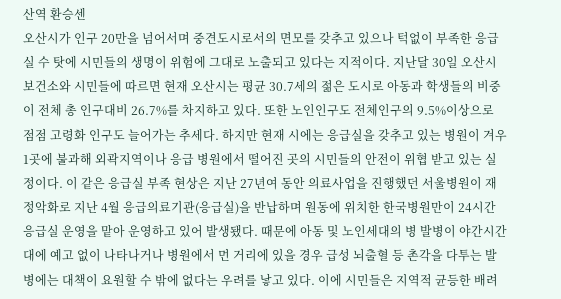산역 환승센
오산시가 인구 20만을 넘어서며 중견도시로서의 면모를 갖추고 있으나 턱없이 부족한 응급실 수 탓에 시민들의 생명이 위험에 그대로 노출되고 있다는 지적이다. 지난달 30일 오산시보건소와 시민들에 따르면 현재 오산시는 평균 30.7세의 젊은 도시로 아동과 학생들의 비중이 전체 총 인구대비 26.7%를 차지하고 있다. 또한 노인인구도 전체인구의 9.5%이상으로 점점 고령화 인구도 늘어가는 추세다. 하지만 현재 시에는 응급실을 갖추고 있는 병원이 겨우 1곳에 불과해 외곽지역이나 응급 병원에서 떨어진 곳의 시민들의 안전이 위협 받고 있는 실정이다. 이 같은 응급실 부족 현상은 지난 27년여 동안 의료사업을 진행했던 서울병원이 재정악화로 지난 4월 응급의료기관(응급실)을 반납하며 원동에 위치한 한국병원만이 24시간 응급실 운영을 맡아 운영하고 있어 발생됐다. 때문에 아동 및 노인세대의 병 발병이 야간시간대에 예고 없이 나타나거나 병원에서 먼 거리에 있을 경우 급성 뇌출혈 등 촌각을 다투는 발병에는 대책이 요원할 수 밖에 없다는 우려를 낳고 있다. 이에 시민들은 지역적 균등한 배려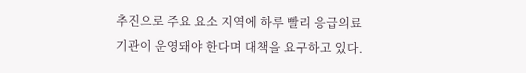추진으로 주요 요소 지역에 하루 빨리 응급의료기관이 운영돼야 한다며 대책을 요구하고 있다.